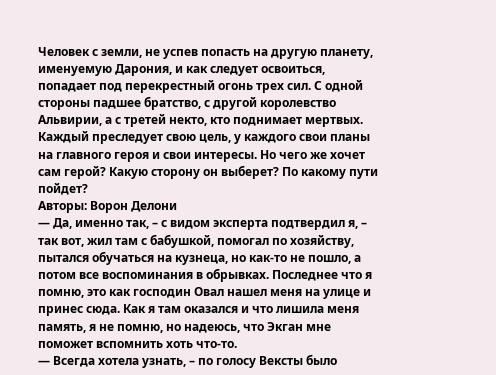Человек с земли, не успев попасть на другую планету, именуемую Дарония, и как следует освоиться, попадает под перекрестный огонь трех сил. С одной стороны падшее братство, с другой королевство Альвирии, а с третей некто, кто поднимает мертвых. Каждый преследует свою цель, у каждого свои планы на главного героя и свои интересы. Но чего же хочет сам герой? Какую сторону он выберет? По какому пути пойдет?
Авторы: Ворон Делони
— Да, именно так, – с видом эксперта подтвердил я, – так вот, жил там с бабушкой, помогал по хозяйству, пытался обучаться на кузнеца, но как-то не пошло, а потом все воспоминания в обрывках. Последнее что я помню, это как господин Овал нашел меня на улице и принес сюда. Как я там оказался и что лишила меня память, я не помню, но надеюсь, что Экган мне поможет вспомнить хоть что-то.
— Всегда хотела узнать, – по голосу Вексты было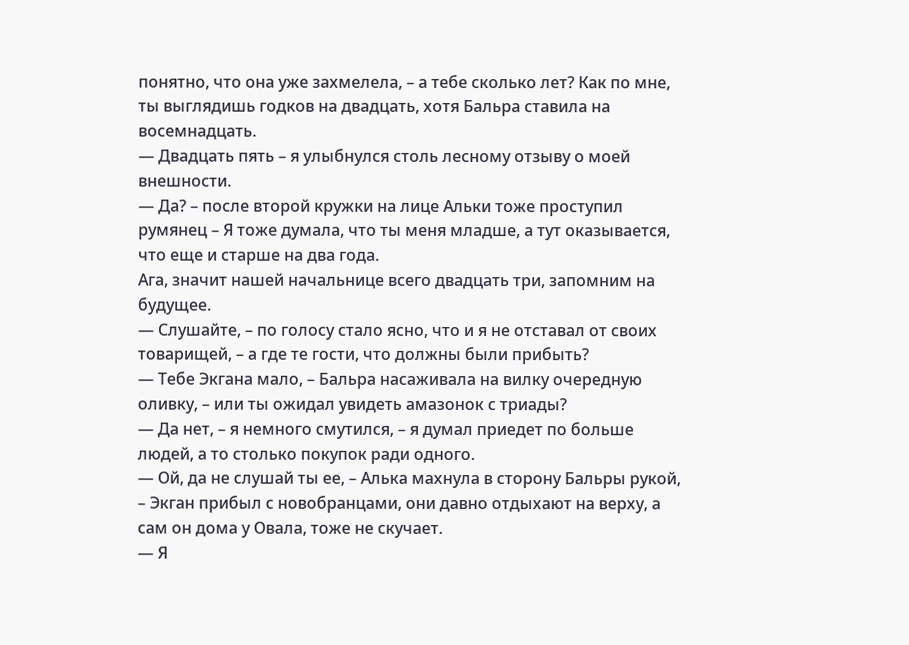понятно, что она уже захмелела, – а тебе сколько лет? Как по мне, ты выглядишь годков на двадцать, хотя Бальра ставила на восемнадцать.
— Двадцать пять – я улыбнулся столь лесному отзыву о моей внешности.
— Да? – после второй кружки на лице Альки тоже проступил румянец – Я тоже думала, что ты меня младше, а тут оказывается, что еще и старше на два года.
Ага, значит нашей начальнице всего двадцать три, запомним на будущее.
— Слушайте, – по голосу стало ясно, что и я не отставал от своих товарищей, – а где те гости, что должны были прибыть?
— Тебе Экгана мало, – Бальра насаживала на вилку очередную оливку, – или ты ожидал увидеть амазонок с триады?
— Да нет, – я немного смутился, – я думал приедет по больше людей, а то столько покупок ради одного.
— Ой, да не слушай ты ее, – Алька махнула в сторону Бальры рукой, – Экган прибыл с новобранцами, они давно отдыхают на верху, а сам он дома у Овала, тоже не скучает.
— Я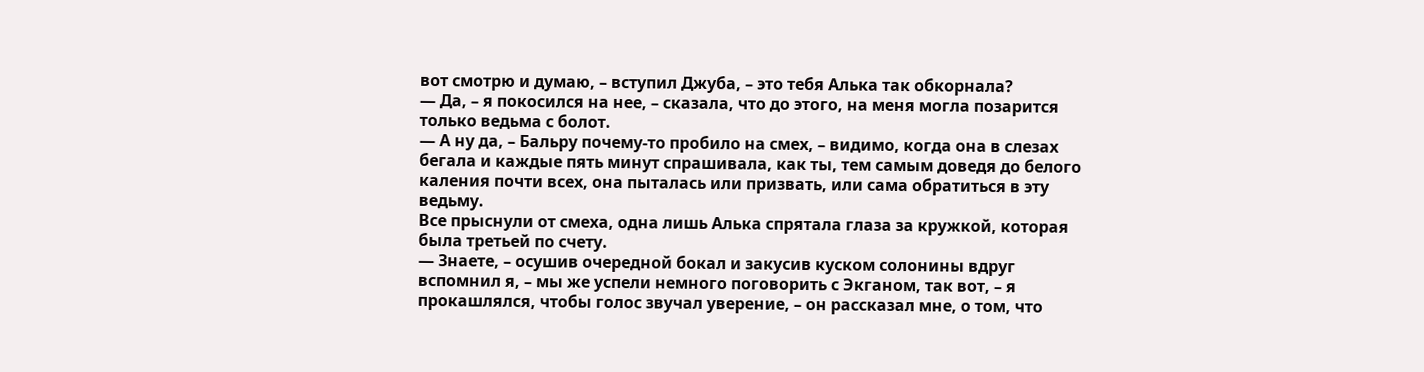вот смотрю и думаю, – вступил Джуба, – это тебя Алька так обкорнала?
— Да, – я покосился на нее, – сказала, что до этого, на меня могла позарится только ведьма с болот.
— А ну да, – Бальру почему-то пробило на смех, – видимо, когда она в слезах бегала и каждые пять минут спрашивала, как ты, тем самым доведя до белого каления почти всех, она пыталась или призвать, или сама обратиться в эту ведьму.
Все прыснули от смеха, одна лишь Алька спрятала глаза за кружкой, которая была третьей по счету.
— Знаете, – осушив очередной бокал и закусив куском солонины вдруг вспомнил я, – мы же успели немного поговорить с Экганом, так вот, – я прокашлялся, чтобы голос звучал уверение, – он рассказал мне, о том, что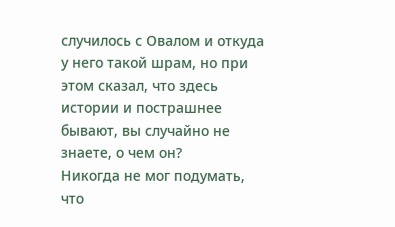случилось с Овалом и откуда у него такой шрам, но при этом сказал, что здесь истории и пострашнее бывают, вы случайно не знаете, о чем он?
Никогда не мог подумать, что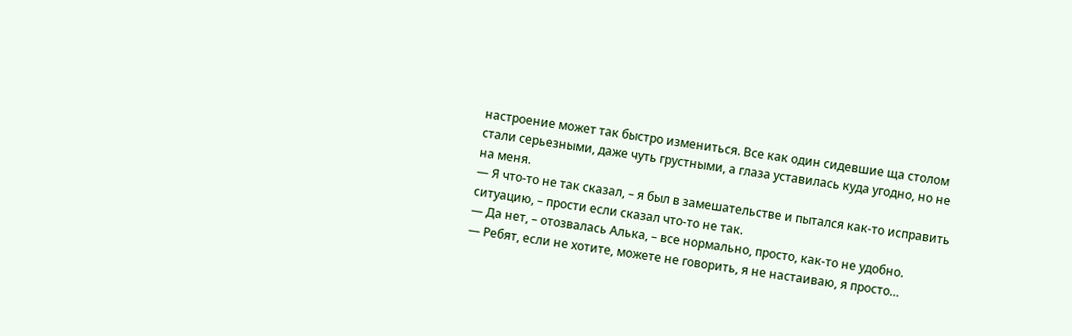настроение может так быстро измениться. Все как один сидевшие ща столом стали серьезными, даже чуть грустными, а глаза уставилась куда угодно, но не на меня.
— Я что-то не так сказал, – я был в замешательстве и пытался как-то исправить ситуацию, – прости если сказал что-то не так.
— Да нет, – отозвалась Алька, – все нормально, просто, как-то не удобно.
— Ребят, если не хотите, можете не говорить, я не настаиваю, я просто…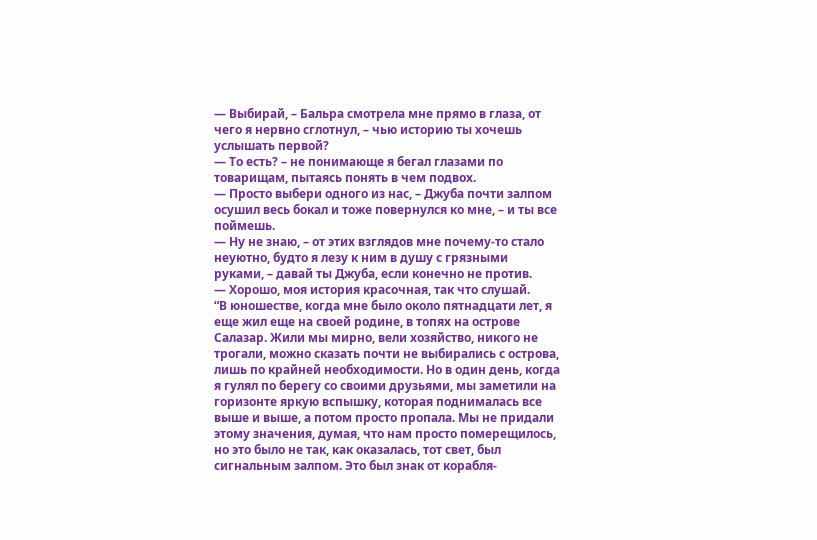— Выбирай, – Бальра смотрела мне прямо в глаза, от чего я нервно сглотнул, – чью историю ты хочешь услышать первой?
— То есть? – не понимающе я бегал глазами по товарищам, пытаясь понять в чем подвох.
— Просто выбери одного из нас, – Джуба почти залпом осушил весь бокал и тоже повернулся ко мне, – и ты все поймешь.
— Ну не знаю, – от этих взглядов мне почему-то стало неуютно, будто я лезу к ним в душу с грязными руками, – давай ты Джуба, если конечно не против.
— Хорошо, моя история красочная, так что слушай.
“В юношестве, когда мне было около пятнадцати лет, я еще жил еще на своей родине, в топях на острове Салазар. Жили мы мирно, вели хозяйство, никого не трогали, можно сказать почти не выбирались с острова, лишь по крайней необходимости. Но в один день, когда я гулял по берегу со своими друзьями, мы заметили на горизонте яркую вспышку, которая поднималась все выше и выше, а потом просто пропала. Мы не придали этому значения, думая, что нам просто померещилось, но это было не так, как оказалась, тот свет, был сигнальным залпом. Это был знак от корабля-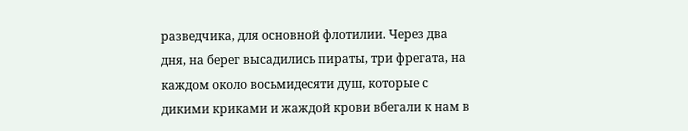разведчика, для основной флотилии. Через два дня, на берег высадились пираты, три фрегата, на каждом около восьмидесяти душ, которые с дикими криками и жаждой крови вбегали к нам в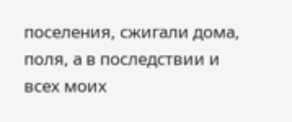поселения, сжигали дома, поля, а в последствии и всех моих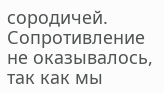сородичей. Сопротивление не оказывалось, так как мы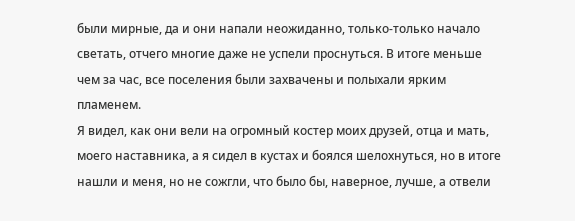были мирные, да и они напали неожиданно, только-только начало светать, отчего многие даже не успели проснуться. В итоге меньше чем за час, все поселения были захвачены и полыхали ярким пламенем.
Я видел, как они вели на огромный костер моих друзей, отца и мать, моего наставника, а я сидел в кустах и боялся шелохнуться, но в итоге нашли и меня, но не сожгли, что было бы, наверное, лучше, а отвели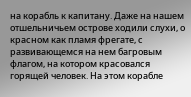на корабль к капитану. Даже на нашем отшельничьем острове ходили слухи, о красном как пламя фрегате, с развивающемся на нем багровым флагом, на котором красовался горящей человек. На этом корабле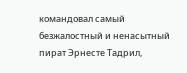командовал самый безжалостный и ненасытный пират Эрнесте Тадрил,